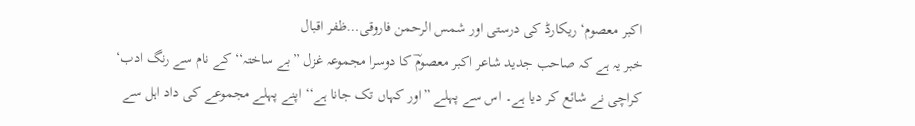اکبر معصوم‘ ریکارڈ کی درستی اور شمس الرحمن فاروقی…ظفر اقبال
خبر یہ ہے کہ صاحب جدید شاعر اکبر معصومؔ کا دوسرا مجموعہ غزل ”بے ساختہ‘‘ کے نام سے رنگ ادب‘ کراچی نے شائع کر دیا ہے۔ اس سے پہلے ”اور کہاں تک جانا ہے‘‘ اپنے پہلے مجموعے کی داد اہل سے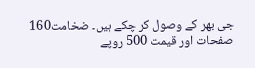جی بھر کے وصول کر چکے ہیں۔ ضخامت160 صفحات اور قیمت 500 روپے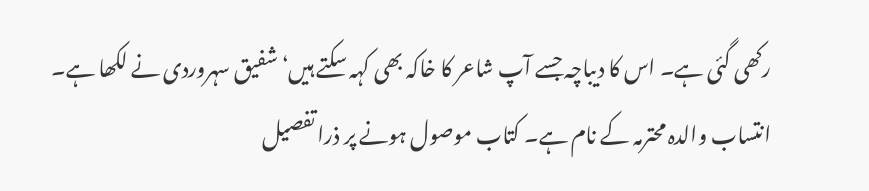رکھی گئی ہے۔ اس کا دیباچہ جسے آپ شاعر کا خاکہ بھی کہہ سکتے ہیں‘ شفیق سہروردی نے لکھا ہے۔ انتساب والدہ محترمہ کے نام ہے۔ کتاب موصول ہونے پر ذرا تفصیل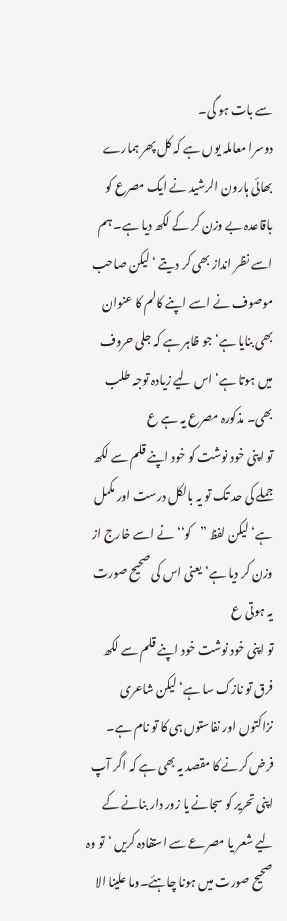سے بات ہو گی۔
دوسرا معاملہ یوں ہے کہ کل پھر ہمارے بھائی ہارون الرشید نے ایک مصرع کو باقاعدہ بے وزن کر کے لکھ دیا ہے۔ ہم اسے نظر انداز بھی کر دیتے ‘لیکن صاحب موصوف نے اسے اپنے کالم کا عنوان بھی بنایا ہے‘ جو ظاہر ہے کہ جلی حروف میں ہوتا ہے‘ اس لیے زیادہ توجہ طلب بھی۔ مذکورہ مصرع یہ ہے ع
تو اپنی خود نوشت کو خود اپنے قلم سے لکھ
جملے کی حد تک تو یہ بالکل درست اور مکمل ہے‘ لیکن لفظ ”کو‘‘ نے اسے خارج از وزن کر دیا ہے‘ یعنی اس کی صحیح صورت یہ ہوتی ع
تو اپنی خود نوشت خود اپنے قلم سے لکھ
فرق تو نازک سا ہے‘ لیکن شاعری نزاکتوں اور نفاستوں ہی کا تو نام ہے۔ فرض کرنے کا مقصد یہ بھی ہے کہ اگر آپ اپنی تحریر کو سجانے یا زور دار بنانے کے لیے شعر یا مصرعے سے استفادہ کریں ‘تو وہ صحیح صورت میں ہونا چاہئے۔وما علینا الا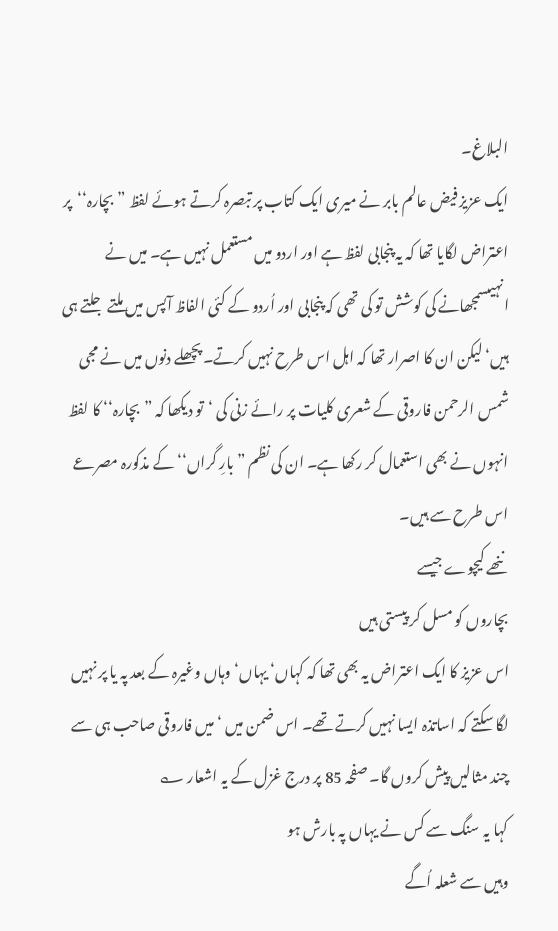البلاغ۔
ایک عزیز فیض عالم بابر نے میری ایک کتاب پر تبصرہ کرتے ہوئے لفظ ”بچارہ‘‘پر اعتراض لگایا تھا کہ یہ پنجابی لفظ ہے اور اردو میں مستعمل نہیں ہے۔ میں نے انہیںسمجھانے کی کوشش تو کی تھی کہ پنجابی اور اُردو کے کئی الفاظ آپس میں ملتے جلتے ہی ہیں‘ لیکن ان کا اصرار تھا کہ اہل اس طرح نہیں کرتے۔ پچھلے دنوں میں نے مجی شمس الرحمن فاروقی کے شعری کلیات پر رائے زنی کی ‘تو دیکھا کہ ”بچارہ‘‘ کا لفظ انہوں نے بھی استعمال کر رکھا ہے۔ ان کی نظم ”بارِ گراں‘‘ کے مذکورہ مصرعے اس طرح سے ہیں۔
ننھے کیچوے جیسے
بچاروں کو مسل کر پیستی ہیں
اس عزیز کا ایک اعتراض یہ بھی تھا کہ کہاں‘ یہاں‘ وہاں وغیرہ کے بعد پہ یا پر نہیں لگا سکتے کہ اساتذہ ایسا نہیں کرتے تھے۔ اس ضمن میں ‘میں فاروقی صاحب ہی سے چند مثالیں پیش کروں گا۔ صفحہ 85 پر درج غزل کے یہ اشعار ؎
کہا یہ سنگ سے کس نے یہاں پہ بارش ہو
وہیں سے شعلہ اُگے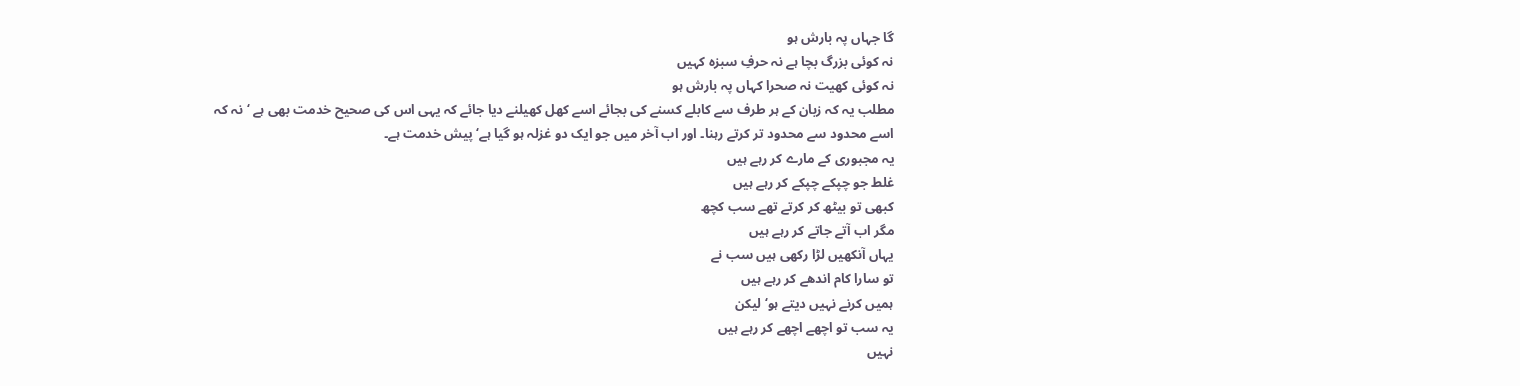گا جہاں پہ بارش ہو
نہ کوئی بزرگ بچا ہے نہ حرفِ سبزہ کہیں
نہ کوئی کھیت نہ صحرا کہاں پہ بارش ہو
مطلب یہ کہ زبان کے ہر طرف سے کابلے کسنے کی بجائے اسے کھل کھیلنے دیا جائے کہ یہی اس کی صحیح خدمت بھی ہے ‘نہ کہ اسے محدود سے محدود تر کرتے رہنا۔ اور اب آخر میں جو ایک دو غزلہ ہو گیا ہے‘ پیش خدمت ہے۔
یہ مجبوری کے مارے کر رہے ہیں
غلط جو چپکے چپکے کر رہے ہیں
کبھی تو بیٹھ کر کرتے تھے سب کچھ
مگر اب آتے جاتے کر رہے ہیں
یہاں آنکھیں لڑا رکھی ہیں سب نے
تو سارا کام اندھے کر رہے ہیں
ہمیں کرنے نہیں دیتے ہو‘ لیکن
یہ سب تو اچھے اچھے کر رہے ہیں
نہیں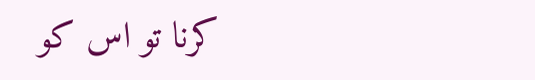کرنا تو اس کو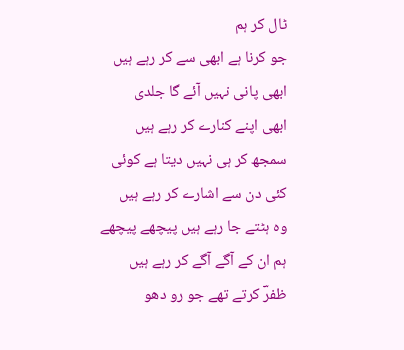ٹال کر ہم
جو کرنا ہے ابھی سے کر رہے ہیں
ابھی پانی نہیں آئے گا جلدی
ابھی اپنے کنارے کر رہے ہیں
سمجھ کر ہی نہیں دیتا ہے کوئی
کئی دن سے اشارے کر رہے ہیں
وہ ہٹتے جا رہے ہیں پیچھے پیچھے
ہم ان کے آگے آگے کر رہے ہیں
ظفرؔ کرتے تھے جو رو دھو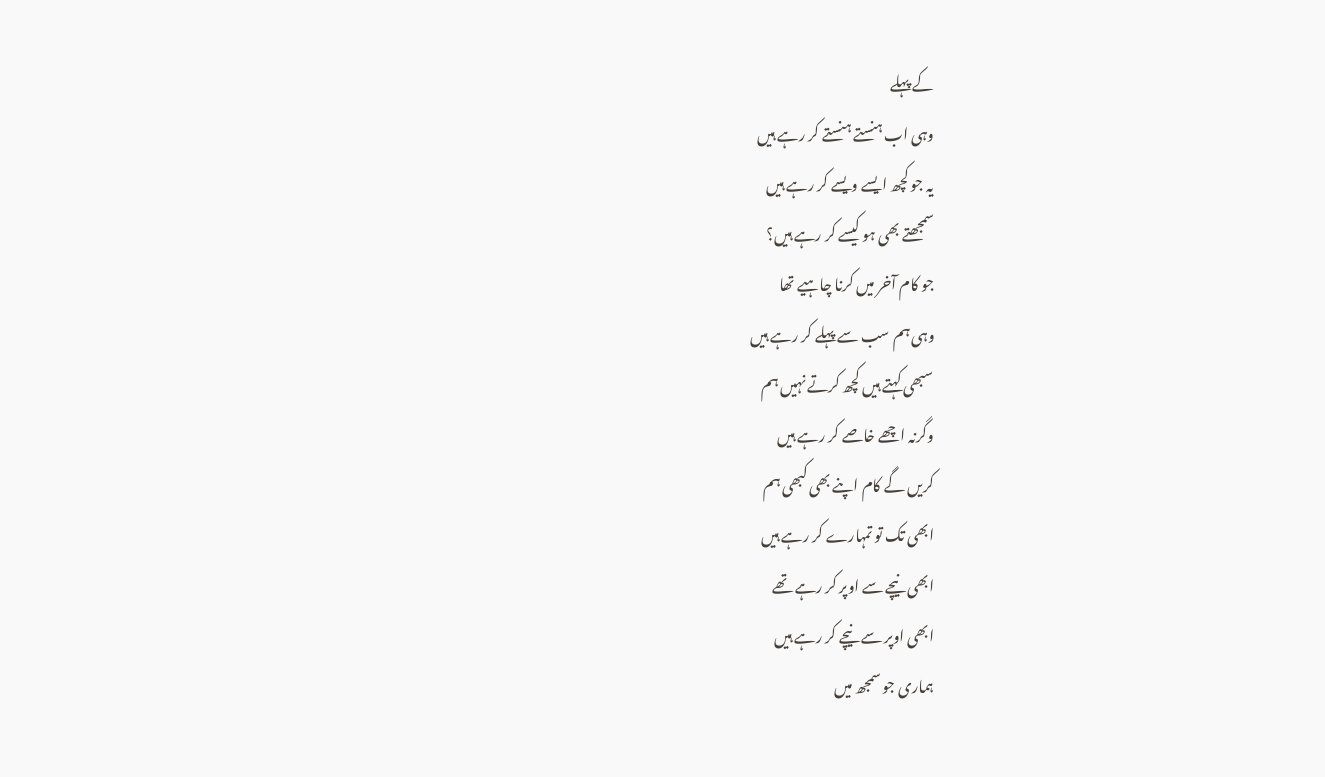کے پہلے
وہی اب ہنستے ہنستے کر رہے ہیں
یہ جو کچھ ایسے ویسے کر رہے ہیں
سمجھتے بھی ہو کیسے کر رہے ہیں؟
جو کام آخر میں کرنا چاہیے تھا
وہی ہم سب سے پہلے کر رہے ہیں
سبھی کہتے ہیں کچھ کرتے نہیں ہم
وگرنہ اچھے خاصے کر رہے ہیں
کریں گے کام اپنے بھی کبھی ہم
ابھی تک تو تمہارے کر رہے ہیں
ابھی نیچے سے اوپر کر رہے تھے
ابھی اوپر سے نیچے کر رہے ہیں
ہماری جو سمجھ میں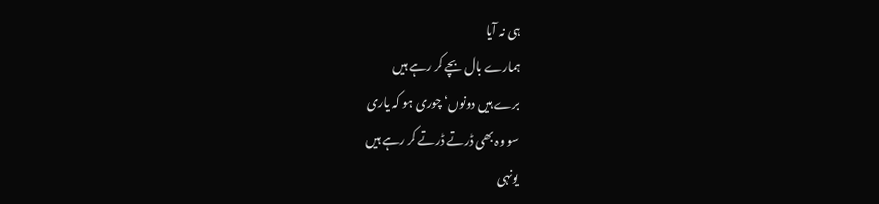ہی نہ آیا
ہمارے بال بچے کر رہے ہیں
برے ہیں دونوں‘ چوری ہو کہ یاری
سو وہ بھی ڈرتے ڈرتے کر رہے ہیں
یونہی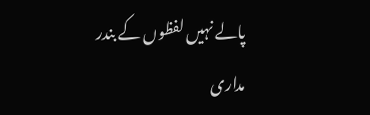پالے نہیں لفظوں کے بندر
مداری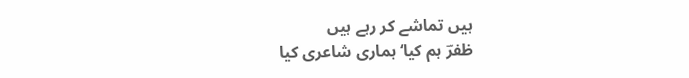ہیں تماشے کر رہے ہیں
ظفرؔ ہم کیا‘ ہماری شاعری کیا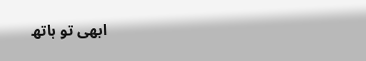ابھی تو ہاتھ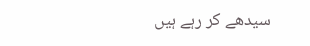سیدھے کر رہے ہیں